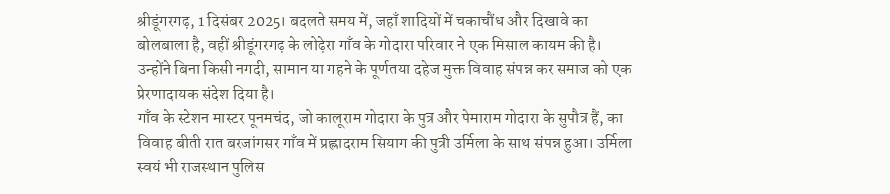श्रीडूंगरगढ़, 1 दिसंबर 2025। बदलते समय में, जहाँ शादियों में चकाचौंध और दिखावे का बोलबाला है, वहीं श्रीडूंगरगढ़ के लोढ़ेरा गाँव के गोदारा परिवार ने एक मिसाल कायम की है। उन्होंने बिना किसी नगदी, सामान या गहने के पूर्णतया दहेज मुक्त विवाह संपन्न कर समाज को एक प्रेरणादायक संदेश दिया है।
गाँव के स्टेशन मास्टर पूनमचंद, जो कालूराम गोदारा के पुत्र और पेमाराम गोदारा के सुपौत्र हैं, का विवाह बीती रात बरजांगसर गाँव में प्रह्लादराम सियाग की पुत्री उर्मिला के साथ संपन्न हुआ। उर्मिला स्वयं भी राजस्थान पुलिस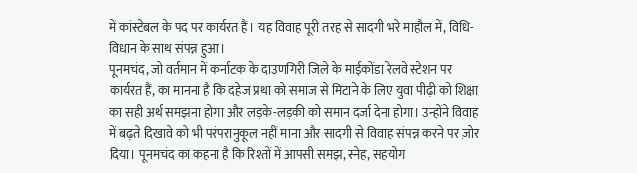में कांस्टेबल के पद पर कार्यरत हैं। यह विवाह पूरी तरह से सादगी भरे माहौल में, विधि-विधान के साथ संपन्न हुआ।
पूनमचंद, जो वर्तमान में कर्नाटक के दाउणगिरी जिले के माईकोंडा रेलवे स्टेशन पर कार्यरत हैं, का मानना है कि दहेज प्रथा को समाज से मिटाने के लिए युवा पीढ़ी को शिक्षा का सही अर्थ समझना होगा और लड़के-लड़की को समान दर्जा देना होगा। उन्होंने विवाह में बढ़ते दिखावे को भी परंपरानुकूल नहीं माना और सादगी से विवाह संपन्न करने पर ज़ोर दिया। पूनमचंद का कहना है कि रिश्तों में आपसी समझ, स्नेह, सहयोग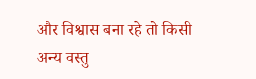और विश्वास बना रहे तो किसी अन्य वस्तु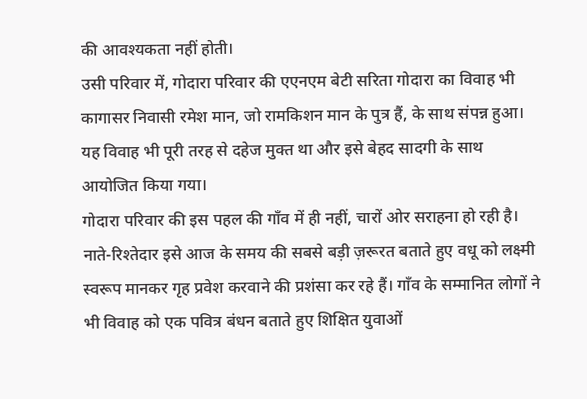की आवश्यकता नहीं होती।
उसी परिवार में, गोदारा परिवार की एएनएम बेटी सरिता गोदारा का विवाह भी कागासर निवासी रमेश मान, जो रामकिशन मान के पुत्र हैं, के साथ संपन्न हुआ। यह विवाह भी पूरी तरह से दहेज मुक्त था और इसे बेहद सादगी के साथ आयोजित किया गया।
गोदारा परिवार की इस पहल की गाँव में ही नहीं, चारों ओर सराहना हो रही है। नाते-रिश्तेदार इसे आज के समय की सबसे बड़ी ज़रूरत बताते हुए वधू को लक्ष्मी स्वरूप मानकर गृह प्रवेश करवाने की प्रशंसा कर रहे हैं। गाँव के सम्मानित लोगों ने भी विवाह को एक पवित्र बंधन बताते हुए शिक्षित युवाओं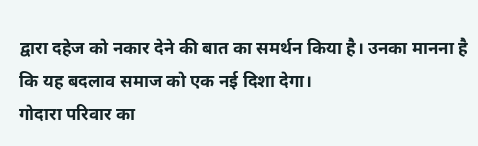द्वारा दहेज को नकार देने की बात का समर्थन किया है। उनका मानना है कि यह बदलाव समाज को एक नई दिशा देगा।
गोदारा परिवार का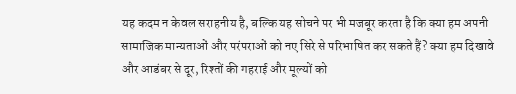यह कदम न केवल सराहनीय है, बल्कि यह सोचने पर भी मजबूर करता है कि क्या हम अपनी सामाजिक मान्यताओं और परंपराओं को नए सिरे से परिभाषित कर सकते हैं? क्या हम दिखावे और आडंबर से दूर, रिश्तों की गहराई और मूल्यों को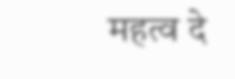महत्व दे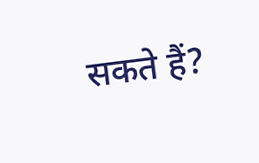सकते हैं?